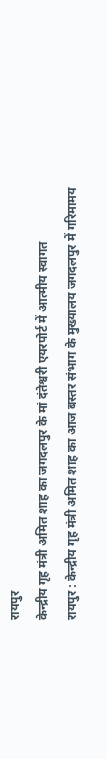रायपुर
केन्द्रीय गृह मंत्री अमित शाह का जगदलपुर के मां दंतेश्वरी एयरपोर्ट में आत्मीय स्वागत
रायपुर : केन्द्रीय गृह मंत्री अमित शाह का आज बस्तर संभाग के मुख्यालय जगदलपुर में गरिमामय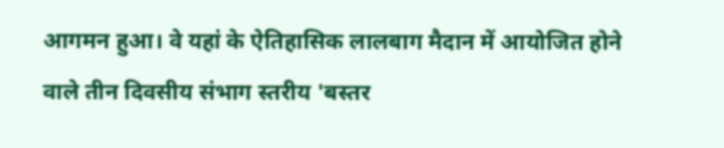आगमन हुआ। वे यहां के ऐतिहासिक लालबाग मैदान में आयोजित होने वाले तीन दिवसीय संभाग स्तरीय 'बस्तर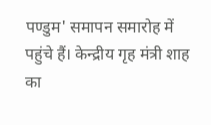पण्डुम' समापन समारोह में पहुंचे हैं। केन्द्रीय गृह मंत्री शाह का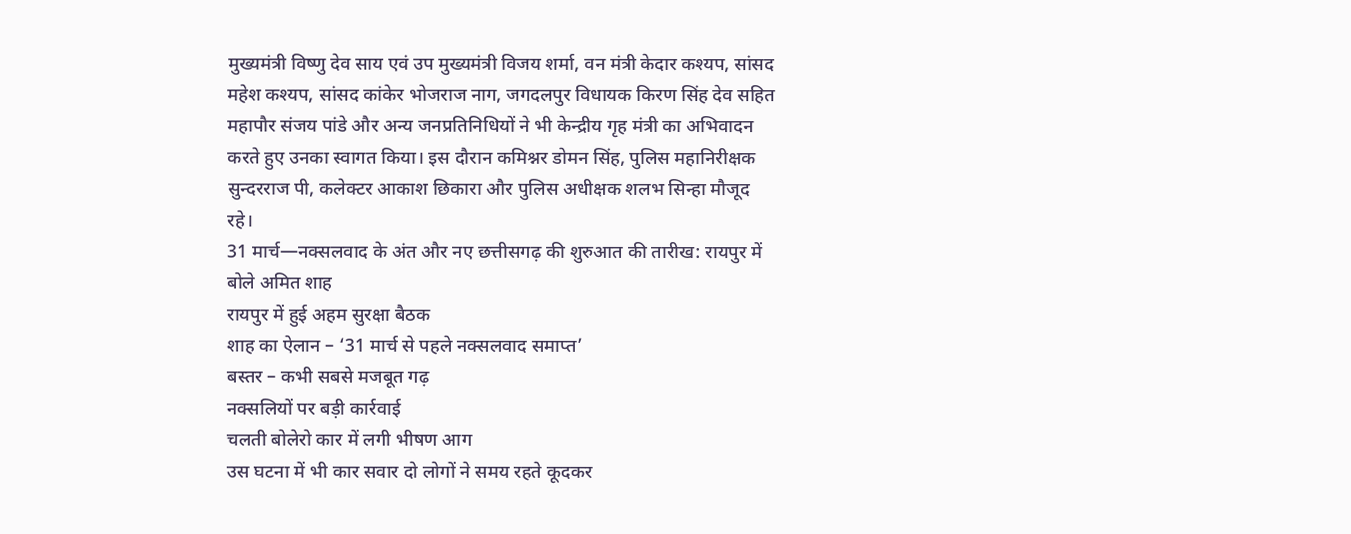मुख्यमंत्री विष्णु देव साय एवं उप मुख्यमंत्री विजय शर्मा, वन मंत्री केदार कश्यप, सांसद महेश कश्यप, सांसद कांकेर भोजराज नाग, जगदलपुर विधायक किरण सिंह देव सहित महापौर संजय पांडे और अन्य जनप्रतिनिधियों ने भी केन्द्रीय गृह मंत्री का अभिवादन करते हुए उनका स्वागत किया। इस दौरान कमिश्नर डोमन सिंह, पुलिस महानिरीक्षक सुन्दरराज पी, कलेक्टर आकाश छिकारा और पुलिस अधीक्षक शलभ सिन्हा मौजूद रहे।
31 मार्च—नक्सलवाद के अंत और नए छत्तीसगढ़ की शुरुआत की तारीख: रायपुर में बोले अमित शाह
रायपुर में हुई अहम सुरक्षा बैठक
शाह का ऐलान – ‘31 मार्च से पहले नक्सलवाद समाप्त’
बस्तर – कभी सबसे मजबूत गढ़
नक्सलियों पर बड़ी कार्रवाई
चलती बोलेरो कार में लगी भीषण आग
उस घटना में भी कार सवार दो लोगों ने समय रहते कूदकर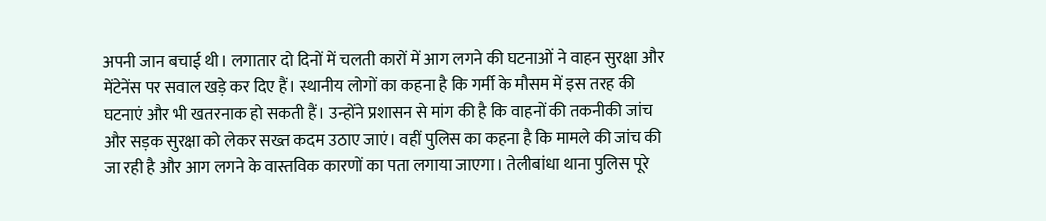अपनी जान बचाई थी। लगातार दो दिनों में चलती कारों में आग लगने की घटनाओं ने वाहन सुरक्षा और मेंटेनेंस पर सवाल खड़े कर दिए हैं। स्थानीय लोगों का कहना है कि गर्मी के मौसम में इस तरह की घटनाएं और भी खतरनाक हो सकती हैं। उन्होंने प्रशासन से मांग की है कि वाहनों की तकनीकी जांच और सड़क सुरक्षा को लेकर सख्त कदम उठाए जाएं। वहीं पुलिस का कहना है कि मामले की जांच की जा रही है और आग लगने के वास्तविक कारणों का पता लगाया जाएगा। तेलीबांधा थाना पुलिस पूरे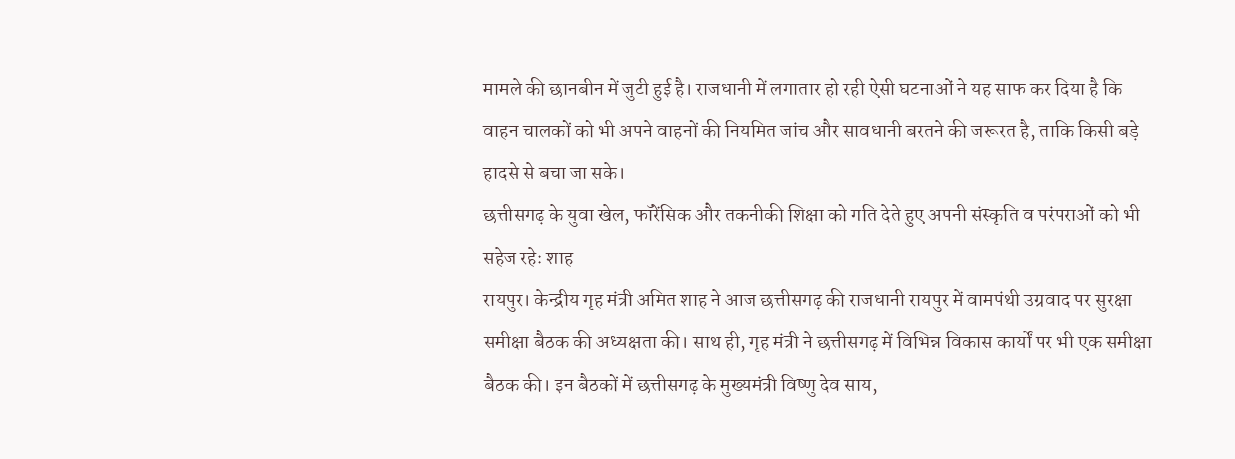मामले की छानबीन में जुटी हुई है। राजधानी में लगातार हो रही ऐसी घटनाओं ने यह साफ कर दिया है कि वाहन चालकों को भी अपने वाहनों की नियमित जांच और सावधानी बरतने की जरूरत है, ताकि किसी बड़े हादसे से बचा जा सके।
छत्तीसगढ़ के युवा खेल, फॉरेंसिक और तकनीकी शिक्षा को गति देते हुए अपनी संस्कृति व परंपराओं को भी सहेज रहेः शाह
रायपुर। केन्द्रीय गृह मंत्री अमित शाह ने आज छत्तीसगढ़ की राजधानी रायपुर में वामपंथी उग्रवाद पर सुरक्षा समीक्षा बैठक की अध्यक्षता की। साथ ही, गृह मंत्री ने छत्तीसगढ़ में विभिन्न विकास कार्यों पर भी एक समीक्षा बैठक की। इन बैठकों में छत्तीसगढ़ के मुख्यमंत्री विष्णु देव साय,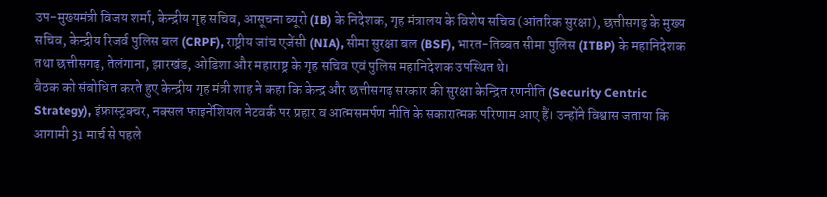उप-मुख्यमंत्री विजय शर्मा, केन्द्रीय गृह सचिव, आसूचना ब्यूरो (IB) के निदेशक, गृह मंत्रालय के विशेष सचिव (आंतरिक सुरक्षा), छत्तीसगढ़ के मुख्य सचिव, केन्द्रीय रिजर्व पुलिस बल (CRPF), राष्ट्रीय जांच एजेंसी (NIA), सीमा सुरक्षा बल (BSF), भारत-तिब्बत सीमा पुलिस (ITBP) के महानिदेशक तथा छत्तीसगढ़, तेलंगाना, झारखंड, ओडिशा और महाराष्ट्र के गृह सचिव एवं पुलिस महानिदेशक उपस्थित थे।
बैठक को संबोधित करते हुए केन्द्रीय गृह मंत्री शाह ने कहा कि केन्द्र और छत्तीसगढ़ सरकार की सुरक्षा केन्द्रित रणनीति (Security Centric Strategy), इंफ्रास्ट्रक्चर, नक्सल फाइनेंशियल नेटवर्क पर प्रहार व आत्मसमर्पण नीति के सकारात्मक परिणाम आए हैं। उन्होंने विश्वास जताया कि आगामी 31 मार्च से पहले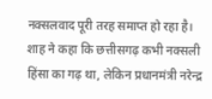नक्सलवाद पूरी तरह समाप्त हो रहा है।
शाह ने कहा कि छत्तीसगढ़ कभी नक्सली हिंसा का गढ़ था, लेकिन प्रधानमंत्री नरेन्द्र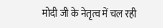मोदी जी के नेतृत्व में चल रही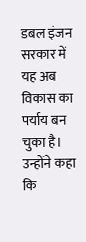डबल इंजन सरकार में यह अब विकास का पर्याय बन चुका है। उन्होंने कहा कि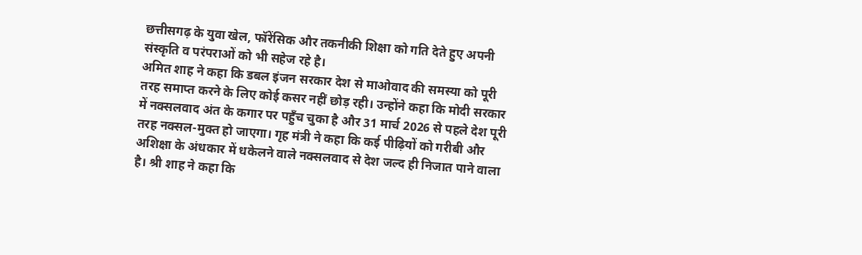छत्तीसगढ़ के युवा खेल, फॉरेंसिक और तकनीकी शिक्षा को गति देते हुए अपनी संस्कृति व परंपराओं को भी सहेज रहे है।
अमित शाह ने कहा कि डबल इंजन सरकार देश से माओवाद की समस्या को पूरी तरह समाप्त करने के लिए कोई कसर नहीं छोड़ रही। उन्होंने कहा कि मोदी सरकार में नक्सलवाद अंत के कगार पर पहुँच चुका है और 31 मार्च 2026 से पहले देश पूरी तरह नक्सल-मुक्त हो जाएगा। गृह मंत्री ने कहा कि कई पीढ़ियों को गरीबी और अशिक्षा के अंधकार में धकेलने वाले नक्सलवाद से देश जल्द ही निजात पाने वाला है। श्री शाह ने कहा कि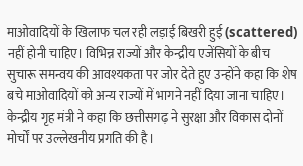माओवादियों के खिलाफ चल रही लड़ाई बिखरी हुई (scattered) नहीं होनी चाहिए। विभिन्न राज्यों और केन्द्रीय एजेंसियों के बीच सुचारू समन्वय की आवश्यकता पर जोर देते हुए उन्होंने कहा कि शेष बचे माओवादियों को अन्य राज्यों में भागने नहीं दिया जाना चाहिए।
केन्द्रीय गृह मंत्री ने कहा कि छत्तीसगढ़ ने सुरक्षा और विकास दोनों मोर्चों पर उल्लेखनीय प्रगति की है।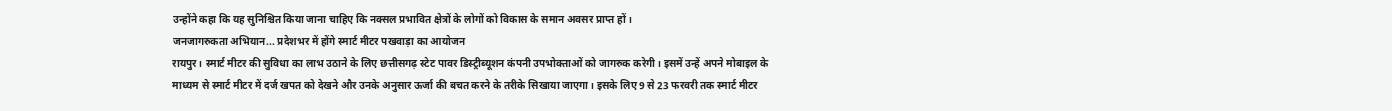उन्होंने कहा कि यह सुनिश्चित किया जाना चाहिए कि नक्सल प्रभावित क्षेत्रों के लोगों को विकास के समान अवसर प्राप्त हों।
जनजागरुकता अभियान... प्रदेशभर में होंगे स्मार्ट मीटर पखवाड़ा का आयोजन
रायपुर। स्मार्ट मीटर की सुविधा का लाभ उठाने के लिए छत्तीसगढ़ स्टेट पावर डिस्ट्रीब्यूशन कंपनी उपभोक्ताओं को जागरुक करेगी। इसमें उन्हें अपने मोबाइल के माध्यम से स्मार्ट मीटर में दर्ज खपत को देखने और उनके अनुसार ऊर्जा की बचत करने के तरीके सिखाया जाएगा। इसके लिए 9 से 23 फरवरी तक स्मार्ट मीटर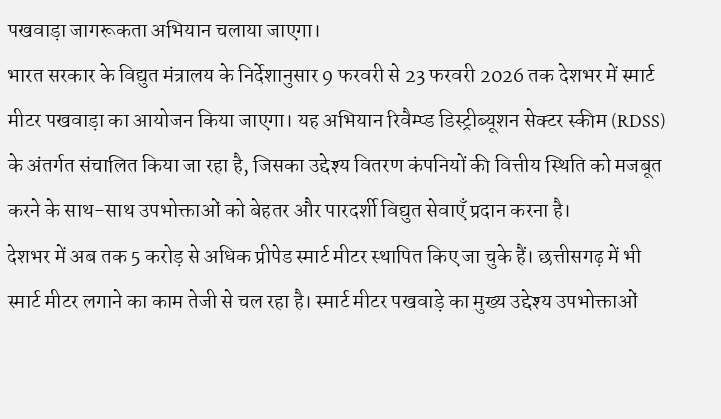पखवाड़ा जागरूकता अभियान चलाया जाएगा।
भारत सरकार के विद्युत मंत्रालय के निर्देशानुसार 9 फरवरी से 23 फरवरी 2026 तक देशभर में स्मार्ट मीटर पखवाड़ा का आयोजन किया जाएगा। यह अभियान रिवैम्प्ड डिस्ट्रीब्यूशन सेक्टर स्कीम (RDSS) के अंतर्गत संचालित किया जा रहा है, जिसका उद्देश्य वितरण कंपनियों की वित्तीय स्थिति को मजबूत करने के साथ-साथ उपभोक्ताओं को बेहतर और पारदर्शी विद्युत सेवाएँ प्रदान करना है।
देशभर में अब तक 5 करोड़ से अधिक प्रीपेड स्मार्ट मीटर स्थापित किए जा चुके हैं। छत्तीसगढ़ में भी स्मार्ट मीटर लगाने का काम तेजी से चल रहा है। स्मार्ट मीटर पखवाड़े का मुख्य उद्देश्य उपभोक्ताओं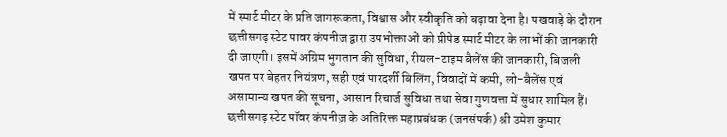में स्मार्ट मीटर के प्रति जागरूकता, विश्वास और स्वीकृति को बढ़ावा देना है। पखवाड़े के दौरान छत्तीसगढ़ स्टेट पावर कंपनीज द्वारा उपभोक्ताओं को प्रीपेड स्मार्ट मीटर के लाभों की जानकारी दी जाएगी। इसमें अग्रिम भुगतान की सुविधा, रीयल-टाइम बैलेंस की जानकारी, बिजली खपत पर बेहतर नियंत्रण, सही एवं पारदर्शी बिलिंग, विवादों में कमी, लो-बैलेंस एवं असामान्य खपत की सूचना, आसान रिचार्ज सुविधा तथा सेवा गुणवत्ता में सुधार शामिल हैं।
छत्तीसगढ़ स्टेट पॉवर कंपनीज़ के अतिरिक्त महाप्रबंधक (जनसंपर्क) श्री उमेश कुमार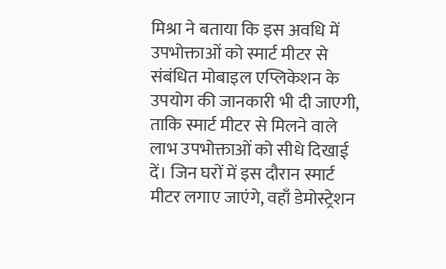मिश्रा ने बताया कि इस अवधि में उपभोक्ताओं को स्मार्ट मीटर से संबंधित मोबाइल एप्लिकेशन के उपयोग की जानकारी भी दी जाएगी, ताकि स्मार्ट मीटर से मिलने वाले लाभ उपभोक्ताओं को सीधे दिखाई दें। जिन घरों में इस दौरान स्मार्ट मीटर लगाए जाएंगे, वहाँ डेमोस्ट्रेशन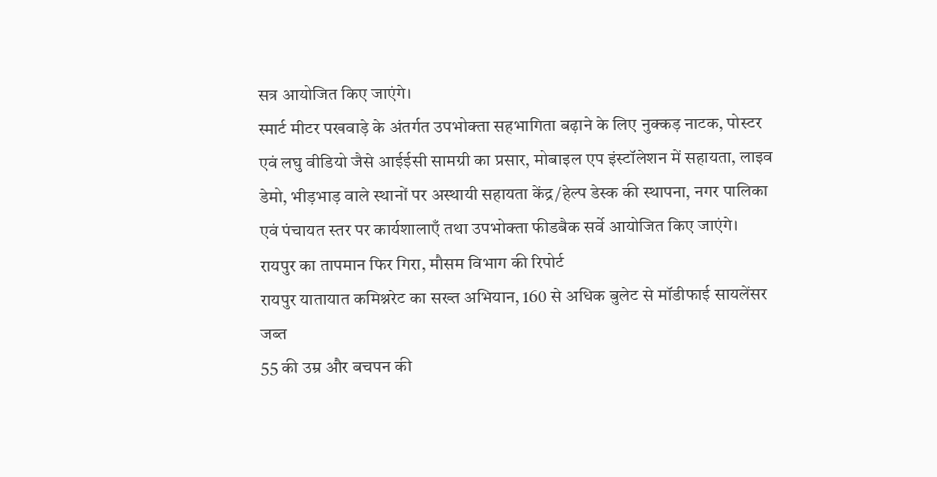सत्र आयोजित किए जाएंगे।
स्मार्ट मीटर पखवाड़े के अंतर्गत उपभोक्ता सहभागिता बढ़ाने के लिए नुक्कड़ नाटक, पोस्टर एवं लघु वीडियो जैसे आईईसी सामग्री का प्रसार, मोबाइल एप इंस्टॉलेशन में सहायता, लाइव डेमो, भीड़भाड़ वाले स्थानों पर अस्थायी सहायता केंद्र/हेल्प डेस्क की स्थापना, नगर पालिका एवं पंचायत स्तर पर कार्यशालाएँ तथा उपभोक्ता फीडबैक सर्वे आयोजित किए जाएंगे।
रायपुर का तापमान फिर गिरा, मौसम विभाग की रिपोर्ट
रायपुर यातायात कमिश्नरेट का सख्त अभियान, 160 से अधिक बुलेट से मॉडीफाई सायलेंसर जब्त
55 की उम्र और बचपन की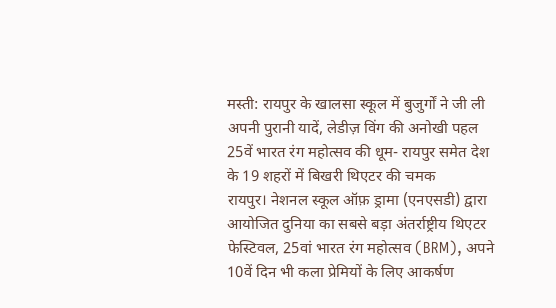मस्ती: रायपुर के खालसा स्कूल में बुजुर्गों ने जी ली अपनी पुरानी यादें, लेडीज़ विंग की अनोखी पहल
25वें भारत रंग महोत्सव की धूम- रायपुर समेत देश के 19 शहरों में बिखरी थिएटर की चमक
रायपुर। नेशनल स्कूल ऑफ़ ड्रामा (एनएसडी) द्वारा आयोजित दुनिया का सबसे बड़ा अंतर्राष्ट्रीय थिएटर फेस्टिवल, 25वां भारत रंग महोत्सव (BRM), अपने 10वें दिन भी कला प्रेमियों के लिए आकर्षण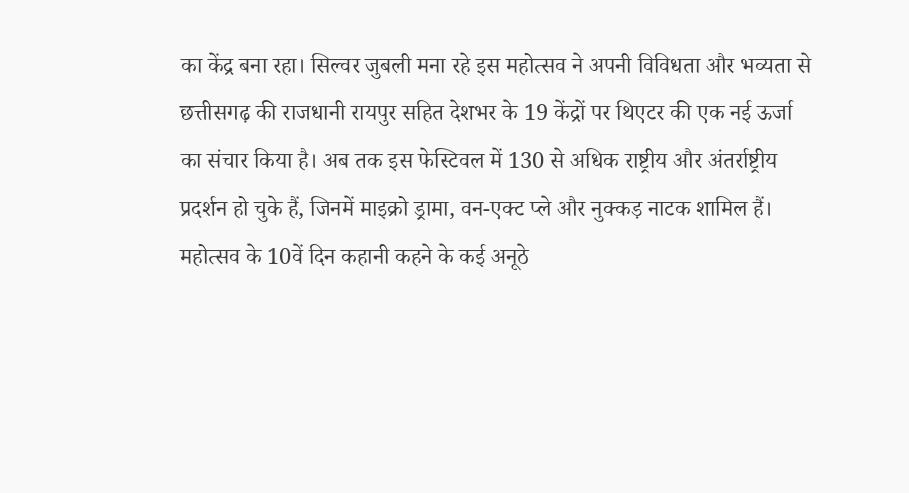का केंद्र बना रहा। सिल्वर जुबली मना रहे इस महोत्सव ने अपनी विविधता और भव्यता से छत्तीसगढ़ की राजधानी रायपुर सहित देशभर के 19 केंद्रों पर थिएटर की एक नई ऊर्जा का संचार किया है। अब तक इस फेस्टिवल में 130 से अधिक राष्ट्रीय और अंतर्राष्ट्रीय प्रदर्शन हो चुके हैं, जिनमें माइक्रो ड्रामा, वन-एक्ट प्ले और नुक्कड़ नाटक शामिल हैं।
महोत्सव के 10वें दिन कहानी कहने के कई अनूठे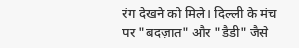रंग देखने को मिले। दिल्ली के मंच पर "बदज़ात" और "डैडी" जैसे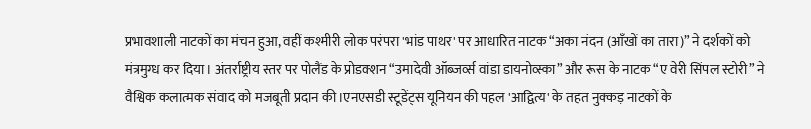प्रभावशाली नाटकों का मंचन हुआ, वहीं कश्मीरी लोक परंपरा 'भांड पाथर' पर आधारित नाटक “अका नंदन (आँखों का तारा)” ने दर्शकों को मंत्रमुग्ध कर दिया। अंतर्राष्ट्रीय स्तर पर पोलैंड के प्रोडक्शन “उमादेवी ऑब्जर्व्स वांडा डायनोव्स्का” और रूस के नाटक “ए वेरी सिंपल स्टोरी” ने वैश्विक कलात्मक संवाद को मजबूती प्रदान की।एनएसडी स्टूडेंट्स यूनियन की पहल 'आद्वित्य' के तहत नुक्कड़ नाटकों के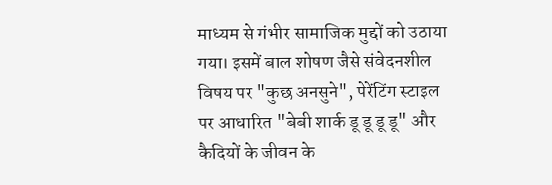माध्यम से गंभीर सामाजिक मुद्दों को उठाया गया। इसमें बाल शोषण जैसे संवेदनशील विषय पर "कुछ अनसुने", पेरेंटिंग स्टाइल पर आधारित "बेबी शार्क डू डू डू डू" और कैदियों के जीवन के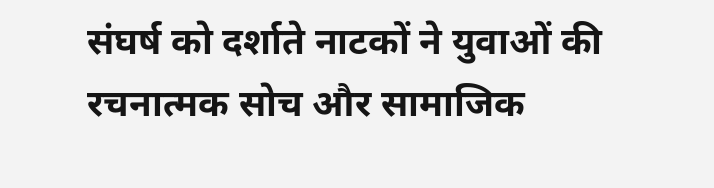संघर्ष को दर्शाते नाटकों ने युवाओं की रचनात्मक सोच और सामाजिक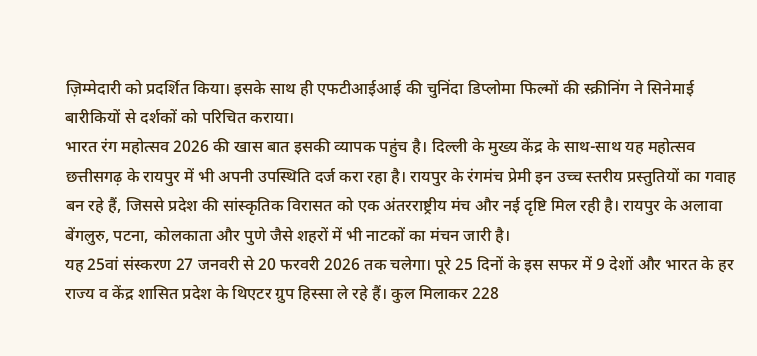ज़िम्मेदारी को प्रदर्शित किया। इसके साथ ही एफटीआईआई की चुनिंदा डिप्लोमा फिल्मों की स्क्रीनिंग ने सिनेमाई बारीकियों से दर्शकों को परिचित कराया।
भारत रंग महोत्सव 2026 की खास बात इसकी व्यापक पहुंच है। दिल्ली के मुख्य केंद्र के साथ-साथ यह महोत्सव छत्तीसगढ़ के रायपुर में भी अपनी उपस्थिति दर्ज करा रहा है। रायपुर के रंगमंच प्रेमी इन उच्च स्तरीय प्रस्तुतियों का गवाह बन रहे हैं, जिससे प्रदेश की सांस्कृतिक विरासत को एक अंतरराष्ट्रीय मंच और नई दृष्टि मिल रही है। रायपुर के अलावा बेंगलुरु, पटना, कोलकाता और पुणे जैसे शहरों में भी नाटकों का मंचन जारी है।
यह 25वां संस्करण 27 जनवरी से 20 फरवरी 2026 तक चलेगा। पूरे 25 दिनों के इस सफर में 9 देशों और भारत के हर राज्य व केंद्र शासित प्रदेश के थिएटर ग्रुप हिस्सा ले रहे हैं। कुल मिलाकर 228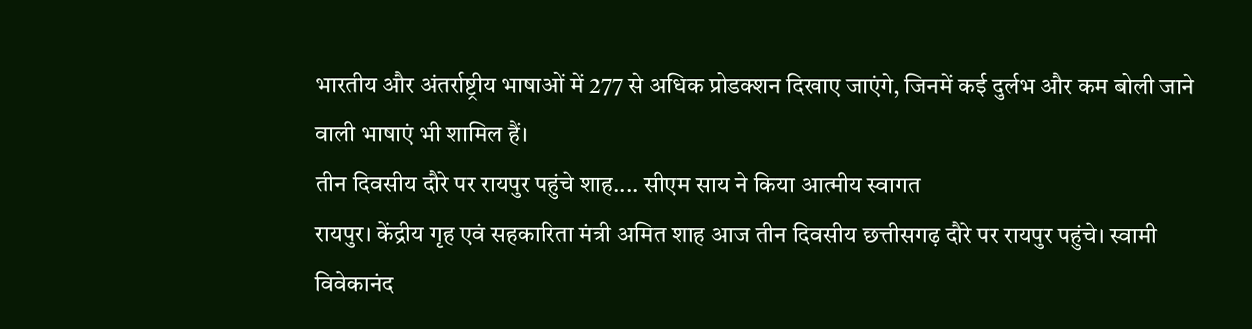भारतीय और अंतर्राष्ट्रीय भाषाओं में 277 से अधिक प्रोडक्शन दिखाए जाएंगे, जिनमें कई दुर्लभ और कम बोली जाने वाली भाषाएं भी शामिल हैं।
तीन दिवसीय दौरे पर रायपुर पहुंचे शाह.... सीएम साय ने किया आत्मीय स्वागत
रायपुर। केंद्रीय गृह एवं सहकारिता मंत्री अमित शाह आज तीन दिवसीय छत्तीसगढ़ दौरे पर रायपुर पहुंचे। स्वामी विवेकानंद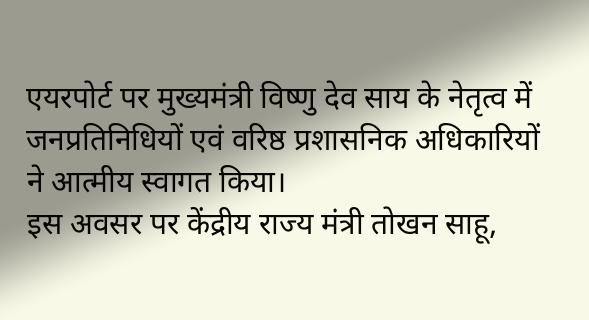एयरपोर्ट पर मुख्यमंत्री विष्णु देव साय के नेतृत्व में जनप्रतिनिधियों एवं वरिष्ठ प्रशासनिक अधिकारियों ने आत्मीय स्वागत किया।
इस अवसर पर केंद्रीय राज्य मंत्री तोखन साहू,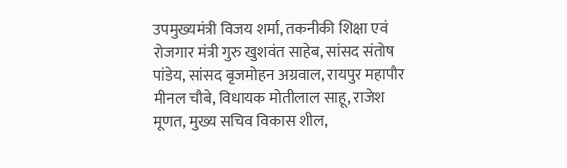उपमुख्यमंत्री विजय शर्मा, तकनीकी शिक्षा एवं रोजगार मंत्री गुरु खुशवंत साहेब, सांसद संतोष पांडेय, सांसद बृजमोहन अग्रवाल, रायपुर महापौर मीनल चौबे, विधायक मोतीलाल साहू, राजेश मूणत, मुख्य सचिव विकास शील,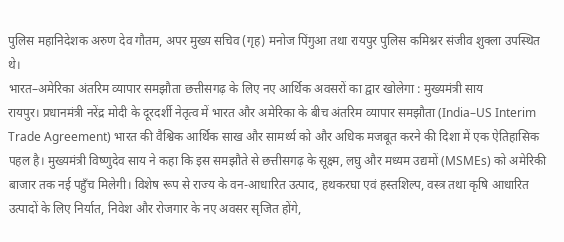पुलिस महानिदेशक अरुण देव गौतम, अपर मुख्य सचिव (गृह) मनोज पिंगुआ तथा रायपुर पुलिस कमिश्नर संजीव शुक्ला उपस्थित थे।
भारत–अमेरिका अंतरिम व्यापार समझौता छत्तीसगढ़ के लिए नए आर्थिक अवसरों का द्वार खोलेगा : मुख्यमंत्री साय
रायपुर। प्रधानमंत्री नरेंद्र मोदी के दूरदर्शी नेतृत्व में भारत और अमेरिका के बीच अंतरिम व्यापार समझौता (India–US Interim Trade Agreement) भारत की वैश्विक आर्थिक साख और सामर्थ्य को और अधिक मजबूत करने की दिशा में एक ऐतिहासिक पहल है। मुख्यमंत्री विष्णुदेव साय ने कहा कि इस समझौते से छत्तीसगढ़ के सूक्ष्म, लघु और मध्यम उद्यमों (MSMEs) को अमेरिकी बाजार तक नई पहुँच मिलेगी। विशेष रूप से राज्य के वन-आधारित उत्पाद, हथकरघा एवं हस्तशिल्प, वस्त्र तथा कृषि आधारित उत्पादों के लिए निर्यात, निवेश और रोजगार के नए अवसर सृजित होंगे,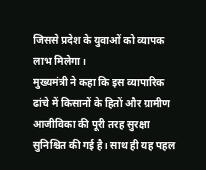जिससे प्रदेश के युवाओं को व्यापक लाभ मिलेगा।
मुख्यमंत्री ने कहा कि इस व्यापारिक ढांचे में किसानों के हितों और ग्रामीण आजीविका की पूरी तरह सुरक्षा सुनिश्चित की गई है। साथ ही यह पहल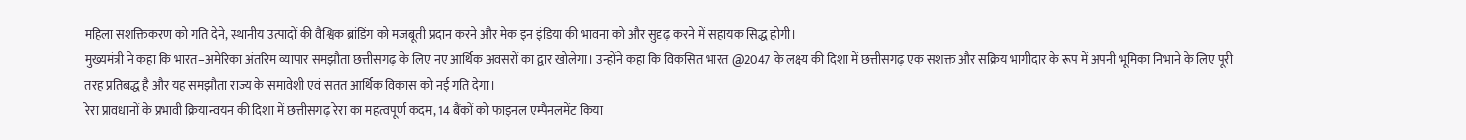महिला सशक्तिकरण को गति देने, स्थानीय उत्पादों की वैश्विक ब्रांडिंग को मजबूती प्रदान करने और मेक इन इंडिया की भावना को और सुदृढ़ करने में सहायक सिद्ध होगी।
मुख्यमंत्री ने कहा कि भारत–अमेरिका अंतरिम व्यापार समझौता छत्तीसगढ़ के लिए नए आर्थिक अवसरों का द्वार खोलेगा। उन्होंने कहा कि विकसित भारत @2047 के लक्ष्य की दिशा में छत्तीसगढ़ एक सशक्त और सक्रिय भागीदार के रूप में अपनी भूमिका निभाने के लिए पूरी तरह प्रतिबद्ध है और यह समझौता राज्य के समावेशी एवं सतत आर्थिक विकास को नई गति देगा।
रेरा प्रावधानों के प्रभावी क्रियान्वयन की दिशा में छत्तीसगढ़ रेरा का महत्वपूर्ण कदम, 14 बैंकों को फाइनल एम्पैनलमेंट किया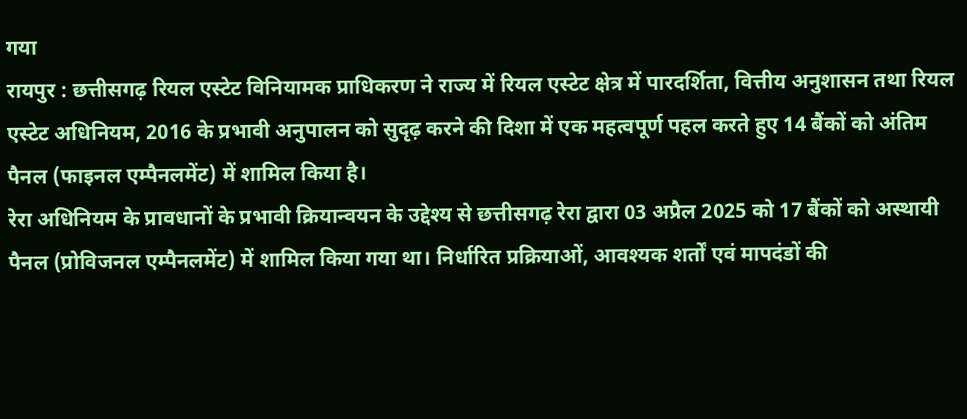गया
रायपुर : छत्तीसगढ़ रियल एस्टेट विनियामक प्राधिकरण ने राज्य में रियल एस्टेट क्षेत्र में पारदर्शिता, वित्तीय अनुशासन तथा रियल एस्टेट अधिनियम, 2016 के प्रभावी अनुपालन को सुदृढ़ करने की दिशा में एक महत्वपूर्ण पहल करते हुए 14 बैंकों को अंतिम पैनल (फाइनल एम्पैनलमेंट) में शामिल किया है।
रेरा अधिनियम के प्रावधानों के प्रभावी क्रियान्वयन के उद्देश्य से छत्तीसगढ़ रेरा द्वारा 03 अप्रैल 2025 को 17 बैंकों को अस्थायी पैनल (प्रोविजनल एम्पैनलमेंट) में शामिल किया गया था। निर्धारित प्रक्रियाओं, आवश्यक शर्तों एवं मापदंडों की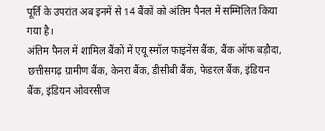पूर्ति के उपरांत अब इनमें से 14 बैंकों को अंतिम पैनल में सम्मिलित किया गया है।
अंतिम पैनल में शामिल बैंकों में एयू स्मॉल फाइनेंस बैंक, बैंक ऑफ बड़ौदा, छत्तीसगढ़ ग्रामीण बैंक, केनरा बैंक, डीसीबी बैंक, फेडरल बैंक, इंडियन बैंक, इंडियन ओवरसीज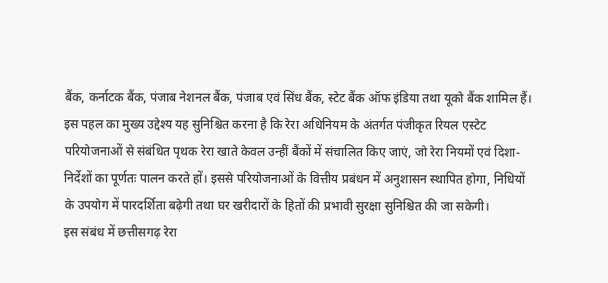बैंक, कर्नाटक बैंक, पंजाब नेशनल बैंक, पंजाब एवं सिंध बैंक, स्टेट बैंक ऑफ इंडिया तथा यूको बैंक शामिल हैं।
इस पहल का मुख्य उद्देश्य यह सुनिश्चित करना है कि रेरा अधिनियम के अंतर्गत पंजीकृत रियल एस्टेट परियोजनाओं से संबंधित पृथक रेरा खाते केवल उन्हीं बैंकों में संचालित किए जाएं, जो रेरा नियमों एवं दिशा-निर्देशों का पूर्णतः पालन करते हों। इससे परियोजनाओं के वित्तीय प्रबंधन में अनुशासन स्थापित होगा, निधियों के उपयोग में पारदर्शिता बढ़ेगी तथा घर खरीदारों के हितों की प्रभावी सुरक्षा सुनिश्चित की जा सकेगी।
इस संबंध में छत्तीसगढ़ रेरा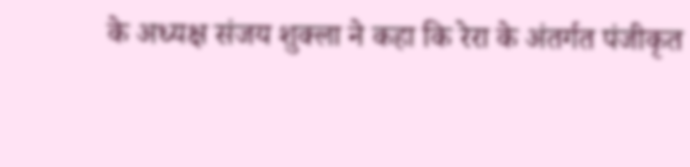के अध्यक्ष संजय शुक्ला ने कहा कि रेरा के अंतर्गत पंजीकृत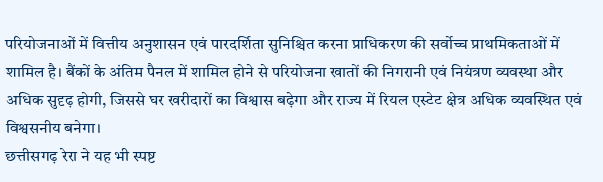परियोजनाओं में वित्तीय अनुशासन एवं पारदर्शिता सुनिश्चित करना प्राधिकरण की सर्वोच्च प्राथमिकताओं में शामिल है। बैंकों के अंतिम पैनल में शामिल होने से परियोजना खातों की निगरानी एवं नियंत्रण व्यवस्था और अधिक सुदृढ़ होगी, जिससे घर खरीदारों का विश्वास बढ़ेगा और राज्य में रियल एस्टेट क्षेत्र अधिक व्यवस्थित एवं विश्वसनीय बनेगा।
छत्तीसगढ़ रेरा ने यह भी स्पष्ट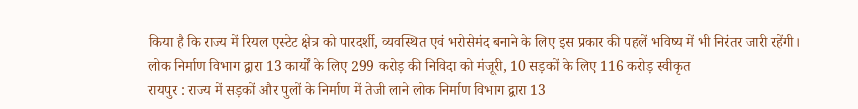किया है कि राज्य में रियल एस्टेट क्षेत्र को पारदर्शी, व्यवस्थित एवं भरोसेमंद बनाने के लिए इस प्रकार की पहलें भविष्य में भी निरंतर जारी रहेंगी।
लोक निर्माण विभाग द्वारा 13 कार्यों के लिए 299 करोड़ की निविदा को मंजूरी, 10 सड़कों के लिए 116 करोड़ स्वीकृत
रायपुर : राज्य में सड़कों और पुलों के निर्माण में तेजी लाने लोक निर्माण विभाग द्वारा 13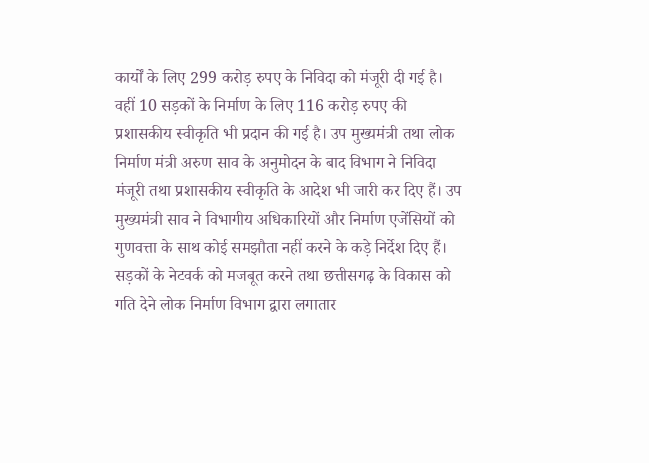कार्यों के लिए 299 करोड़ रुपए के निविदा को मंजूरी दी गई है। वहीं 10 सड़कों के निर्माण के लिए 116 करोड़ रुपए की प्रशासकीय स्वीकृति भी प्रदान की गई है। उप मुख्यमंत्री तथा लोक निर्माण मंत्री अरुण साव के अनुमोदन के बाद विभाग ने निविदा मंजूरी तथा प्रशासकीय स्वीकृति के आदेश भी जारी कर दिए हैं। उप मुख्यमंत्री साव ने विभागीय अधिकारियों और निर्माण एजेंसियों को गुणवत्ता के साथ कोई समझौता नहीं करने के कड़े निर्देश दिए हैं।
सड़कों के नेटवर्क को मजबूत करने तथा छत्तीसगढ़ के विकास को गति देने लोक निर्माण विभाग द्वारा लगातार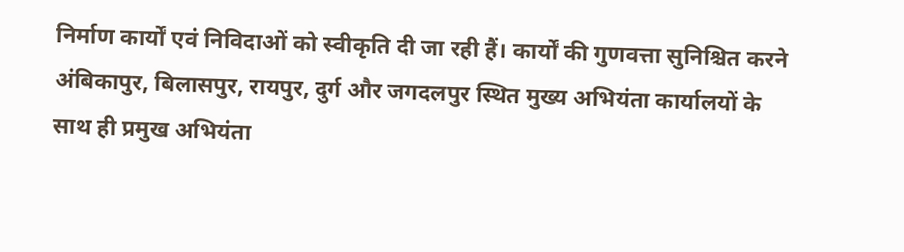निर्माण कार्यों एवं निविदाओं को स्वीकृति दी जा रही हैं। कार्यों की गुणवत्ता सुनिश्चित करने अंबिकापुर, बिलासपुर, रायपुर, दुर्ग और जगदलपुर स्थित मुख्य अभियंता कार्यालयों के साथ ही प्रमुख अभियंता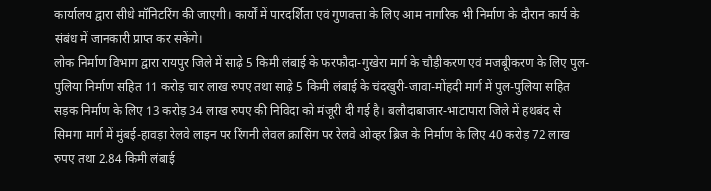कार्यालय द्वारा सीधे मॉनिटरिंग की जाएगी। कार्यों में पारदर्शिता एवं गुणवत्ता के लिए आम नागरिक भी निर्माण के दौरान कार्य के संबंध में जानकारी प्राप्त कर सकेंगे।
लोक निर्माण विभाग द्वारा रायपुर जिले में साढ़े 5 किमी लंबाई के फरफौदा-गुखेरा मार्ग के चौड़ीकरण एवं मजबूीकरण के लिए पुल-पुलिया निर्माण सहित 11 करोड़ चार लाख रुपए तथा साढ़े 5 किमी लंबाई के चंदखुरी-जावा-मोंहदी मार्ग में पुल-पुलिया सहित सड़क निर्माण के लिए 13 करोड़ 34 लाख रुपए की निविदा को मंजूरी दी गई है। बलौदाबाजार-भाटापारा जिले में हथबंद से सिमगा मार्ग में मुंबई-हावड़ा रेलवे लाइन पर रिंगनी लेवल क्रासिंग पर रेलवे ओव्हर ब्रिज के निर्माण के लिए 40 करोड़ 72 लाख रुपए तथा 2.84 किमी लंबाई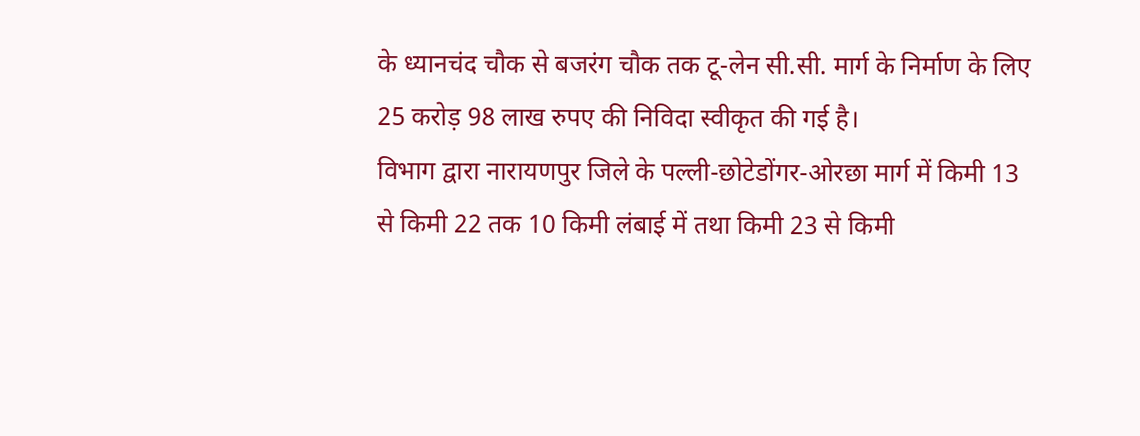के ध्यानचंद चौक से बजरंग चौक तक टू-लेन सी.सी. मार्ग के निर्माण के लिए 25 करोड़ 98 लाख रुपए की निविदा स्वीकृत की गई है।
विभाग द्वारा नारायणपुर जिले के पल्ली-छोटेडोंगर-ओरछा मार्ग में किमी 13 से किमी 22 तक 10 किमी लंबाई में तथा किमी 23 से किमी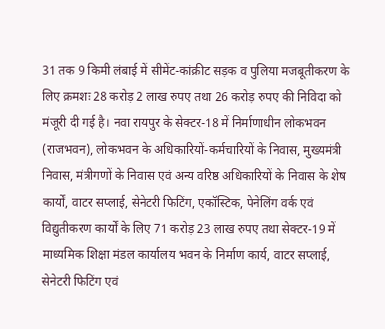31 तक 9 किमी लंबाई में सीमेंट-कांक्रीट सड़क व पुलिया मजबूतीकरण के लिए क्रमशः 28 करोड़ 2 लाख रुपए तथा 26 करोड़ रुपए की निविदा को मंजूरी दी गई है। नवा रायपुर के सेक्टर-18 में निर्माणाधीन लोकभवन (राजभवन), लोकभवन के अधिकारियों-कर्मचारियों के निवास, मुख्यमंत्री निवास, मंत्रीगणों के निवास एवं अन्य वरिष्ठ अधिकारियों के निवास के शेष कार्यों, वाटर सप्लाई, सेनेटरी फिटिंग, एकॉस्टिक, पेनेलिंग वर्क एवं विद्युतीकरण कार्यों के लिए 71 करोड़ 23 लाख रुपए तथा सेक्टर-19 में माध्यमिक शिक्षा मंडल कार्यालय भवन के निर्माण कार्य, वाटर सप्लाई, सेनेटरी फिटिंग एवं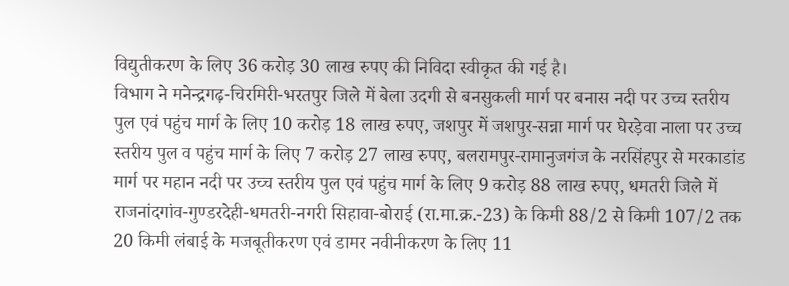विद्युतीकरण के लिए 36 करोड़ 30 लाख रुपए की निविदा स्वीकृत की गई है।
विभाग ने मनेन्द्रगढ़-चिरमिरी-भरतपुर जिले में बेला उदगी से बनसुकली मार्ग पर बनास नदी पर उच्च स्तरीय पुल एवं पहुंच मार्ग के लिए 10 करोड़ 18 लाख रुपए, जशपुर में जशपुर-सन्ना मार्ग पर घेरड़ेवा नाला पर उच्च स्तरीय पुल व पहुंच मार्ग के लिए 7 करोड़ 27 लाख रुपए, बलरामपुर-रामानुजगंज के नरसिंहपुर से मरकाडांड मार्ग पर महान नदी पर उच्च स्तरीय पुल एवं पहुंच मार्ग के लिए 9 करोड़ 88 लाख रुपए, धमतरी जिले में राजनांदगांव-गुण्डरदेही-धमतरी-नगरी सिहावा-बोराई (रा.मा.क्र.-23) के किमी 88/2 से किमी 107/2 तक 20 किमी लंबाई के मजबूतीकरण एवं डामर नवीनीकरण के लिए 11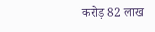करोड़ 82 लाख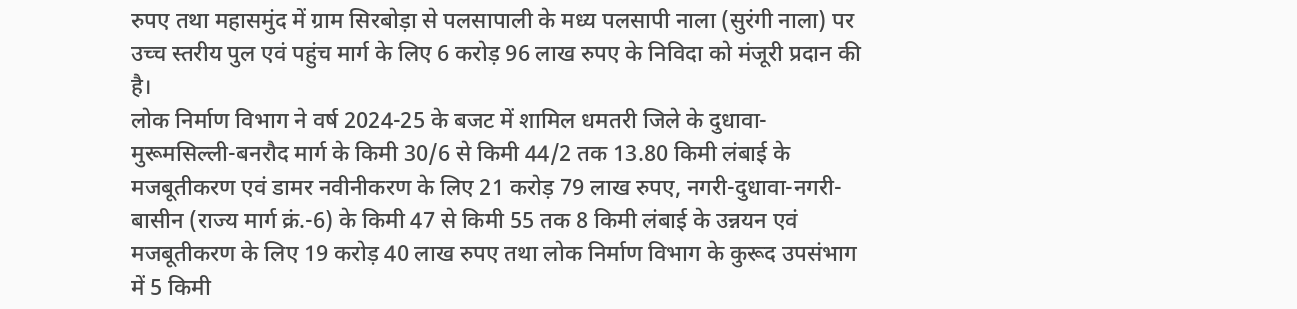रुपए तथा महासमुंद में ग्राम सिरबोड़ा से पलसापाली के मध्य पलसापी नाला (सुरंगी नाला) पर उच्च स्तरीय पुल एवं पहुंच मार्ग के लिए 6 करोड़ 96 लाख रुपए के निविदा को मंजूरी प्रदान की है।
लोक निर्माण विभाग ने वर्ष 2024-25 के बजट में शामिल धमतरी जिले के दुधावा-मुरूमसिल्ली-बनरौद मार्ग के किमी 30/6 से किमी 44/2 तक 13.80 किमी लंबाई के मजबूतीकरण एवं डामर नवीनीकरण के लिए 21 करोड़ 79 लाख रुपए, नगरी-दुधावा-नगरी-बासीन (राज्य मार्ग क्रं.-6) के किमी 47 से किमी 55 तक 8 किमी लंबाई के उन्नयन एवं मजबूतीकरण के लिए 19 करोड़ 40 लाख रुपए तथा लोक निर्माण विभाग के कुरूद उपसंभाग में 5 किमी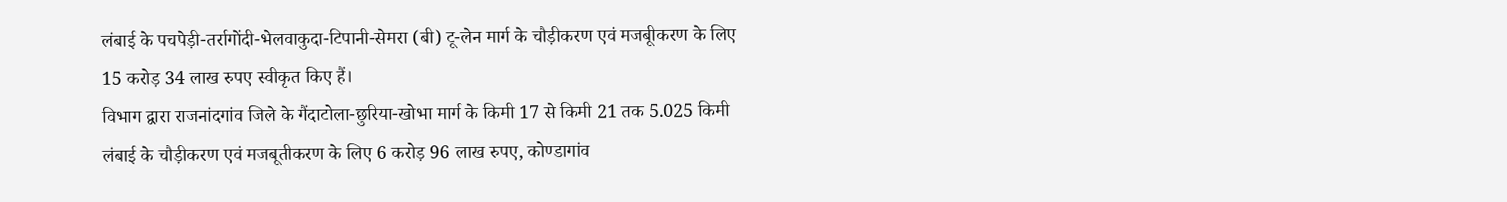लंबाई के पचपेड़ी-तर्रागोंदी-भेलवाकुदा-टिपानी-सेमरा (बी) टू-लेन मार्ग के चौड़ीकरण एवं मजबूीकरण के लिए 15 करोड़ 34 लाख रुपए स्वीकृत किए हैं।
विभाग द्वारा राजनांदगांव जिले के गैंदाटोला-छुरिया-खोभा मार्ग के किमी 17 से किमी 21 तक 5.025 किमी लंबाई के चौड़ीकरण एवं मजबूतीकरण के लिए 6 करोड़ 96 लाख रुपए, कोण्डागांव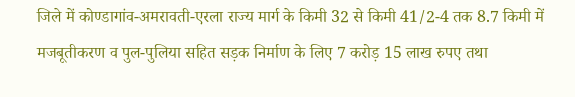जिले में कोण्डागांव-अमरावती-एरला राज्य मार्ग के किमी 32 से किमी 41/2-4 तक 8.7 किमी में मजबूतीकरण व पुल-पुलिया सहित सड़क निर्माण के लिए 7 करोड़ 15 लाख रुपए तथा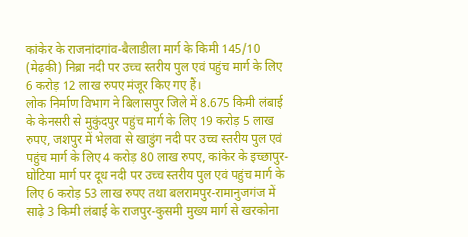कांकेर के राजनांदगांव-बैलाडीला मार्ग के किमी 145/10 (मेढ़की) निब्रा नदी पर उच्च स्तरीय पुल एवं पहुंच मार्ग के लिए 6 करोड़ 12 लाख रुपए मंजूर किए गए हैं।
लोक निर्माण विभाग ने बिलासपुर जिले में 8.675 किमी लंबाई के केनसरी से मुकुंदपुर पहुंच मार्ग के लिए 19 करोड़ 5 लाख रुपए, जशपुर में भेलवा से खाडुंग नदी पर उच्च स्तरीय पुल एवं पहुंच मार्ग के लिए 4 करोड़ 80 लाख रुपए, कांकेर के इच्छापुर-घोटिया मार्ग पर दूध नदी पर उच्च स्तरीय पुल एवं पहुंच मार्ग के लिए 6 करोड़ 53 लाख रुपए तथा बलरामपुर-रामानुजगंज में साढ़े 3 किमी लंबाई के राजपुर-कुसमी मुख्य मार्ग से खरकोना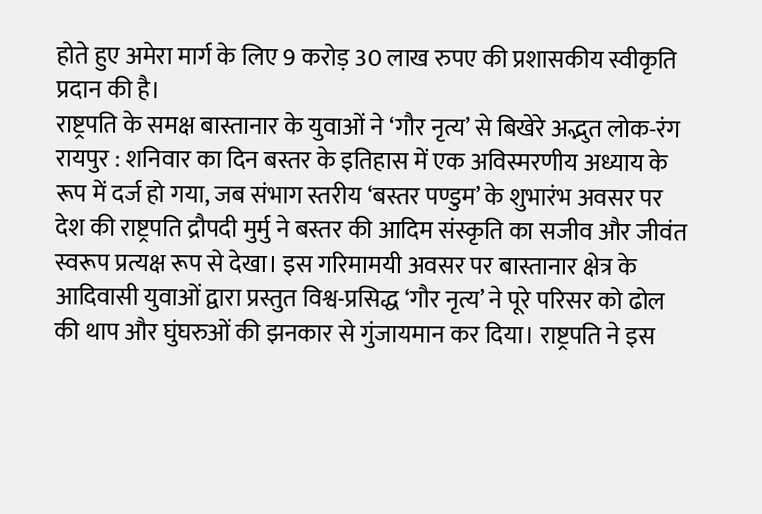होते हुए अमेरा मार्ग के लिए 9 करोड़ 30 लाख रुपए की प्रशासकीय स्वीकृति प्रदान की है।
राष्ट्रपति के समक्ष बास्तानार के युवाओं ने ‘गौर नृत्य’ से बिखेरे अद्भुत लोक-रंग
रायपुर : शनिवार का दिन बस्तर के इतिहास में एक अविस्मरणीय अध्याय के रूप में दर्ज हो गया, जब संभाग स्तरीय ‘बस्तर पण्डुम’ के शुभारंभ अवसर पर देश की राष्ट्रपति द्रौपदी मुर्मु ने बस्तर की आदिम संस्कृति का सजीव और जीवंत स्वरूप प्रत्यक्ष रूप से देखा। इस गरिमामयी अवसर पर बास्तानार क्षेत्र के आदिवासी युवाओं द्वारा प्रस्तुत विश्व-प्रसिद्ध ‘गौर नृत्य’ ने पूरे परिसर को ढोल की थाप और घुंघरुओं की झनकार से गुंजायमान कर दिया। राष्ट्रपति ने इस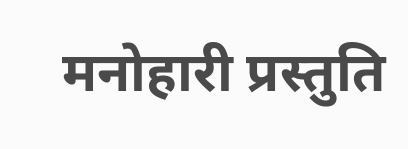मनोहारी प्रस्तुति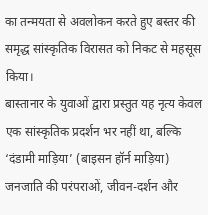का तन्मयता से अवलोकन करते हुए बस्तर की समृद्ध सांस्कृतिक विरासत को निकट से महसूस किया।
बास्तानार के युवाओं द्वारा प्रस्तुत यह नृत्य केवल एक सांस्कृतिक प्रदर्शन भर नहीं था, बल्कि ‘दंडामी माड़िया’ (बाइसन हॉर्न माड़िया) जनजाति की परंपराओं, जीवन-दर्शन और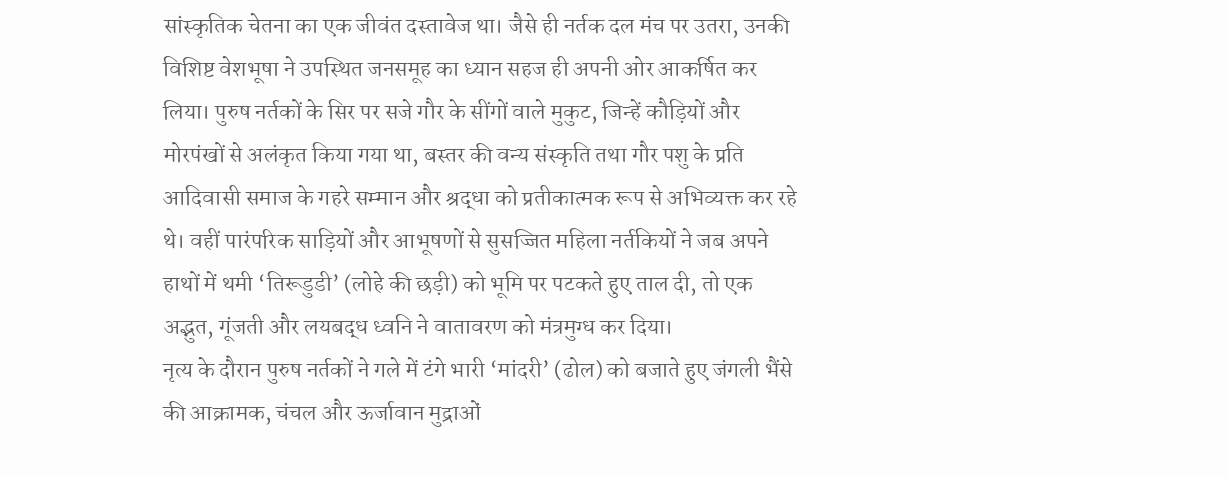सांस्कृतिक चेतना का एक जीवंत दस्तावेज था। जैसे ही नर्तक दल मंच पर उतरा, उनकी विशिष्ट वेशभूषा ने उपस्थित जनसमूह का ध्यान सहज ही अपनी ओर आकर्षित कर लिया। पुरुष नर्तकों के सिर पर सजे गौर के सींगों वाले मुकुट, जिन्हें कौड़ियों और मोरपंखों से अलंकृत किया गया था, बस्तर की वन्य संस्कृति तथा गौर पशु के प्रति आदिवासी समाज के गहरे सम्मान और श्रद्धा को प्रतीकात्मक रूप से अभिव्यक्त कर रहे थे। वहीं पारंपरिक साड़ियों और आभूषणों से सुसज्जित महिला नर्तकियों ने जब अपने हाथों में थमी ‘तिरूडुडी’ (लोहे की छड़ी) को भूमि पर पटकते हुए ताल दी, तो एक अद्भुत, गूंजती और लयबद्ध ध्वनि ने वातावरण को मंत्रमुग्ध कर दिया।
नृत्य के दौरान पुरुष नर्तकों ने गले में टंगे भारी ‘मांदरी’ (ढोल) को बजाते हुए जंगली भैंसे की आक्रामक, चंचल और ऊर्जावान मुद्राओं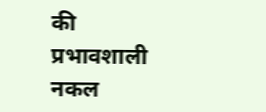की प्रभावशाली नकल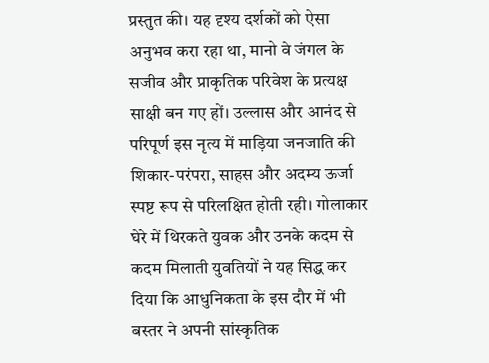प्रस्तुत की। यह दृश्य दर्शकों को ऐसा अनुभव करा रहा था, मानो वे जंगल के सजीव और प्राकृतिक परिवेश के प्रत्यक्ष साक्षी बन गए हों। उल्लास और आनंद से परिपूर्ण इस नृत्य में माड़िया जनजाति की शिकार-परंपरा, साहस और अदम्य ऊर्जा स्पष्ट रूप से परिलक्षित होती रही। गोलाकार घेरे में थिरकते युवक और उनके कदम से कदम मिलाती युवतियों ने यह सिद्ध कर दिया कि आधुनिकता के इस दौर में भी बस्तर ने अपनी सांस्कृतिक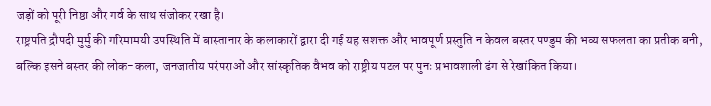जड़ों को पूरी निष्ठा और गर्व के साथ संजोकर रखा है।
राष्ट्रपति द्रौपदी मुर्मु की गरिमामयी उपस्थिति में बास्तानार के कलाकारों द्वारा दी गई यह सशक्त और भावपूर्ण प्रस्तुति न केवल बस्तर पण्डुम की भव्य सफलता का प्रतीक बनी, बल्कि इसने बस्तर की लोक-कला, जनजातीय परंपराओं और सांस्कृतिक वैभव को राष्ट्रीय पटल पर पुनः प्रभावशाली ढंग से रेखांकित किया।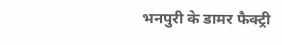भनपुरी के डामर फैक्ट्री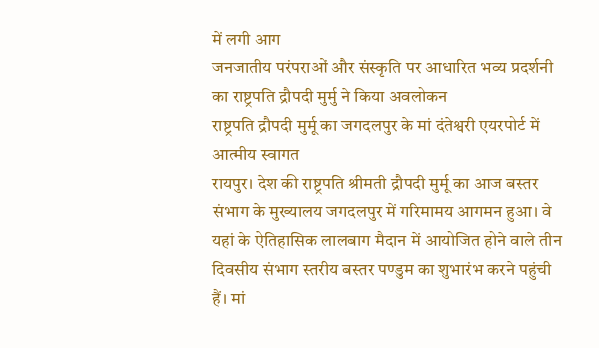में लगी आग
जनजातीय परंपराओं और संस्कृति पर आधारित भव्य प्रदर्शनी का राष्ट्रपति द्रौपदी मुर्मु ने किया अवलोकन
राष्ट्रपति द्रौपदी मुर्मू का जगदलपुर के मां दंतेश्वरी एयरपोर्ट में आत्मीय स्वागत
रायपुर। देश की राष्ट्रपति श्रीमती द्रौपदी मुर्मू का आज बस्तर संभाग के मुख्यालय जगदलपुर में गरिमामय आगमन हुआ। वे यहां के ऐतिहासिक लालबाग मैदान में आयोजित होने वाले तीन दिवसीय संभाग स्तरीय बस्तर पण्डुम का शुभारंभ करने पहुंची हैं। मां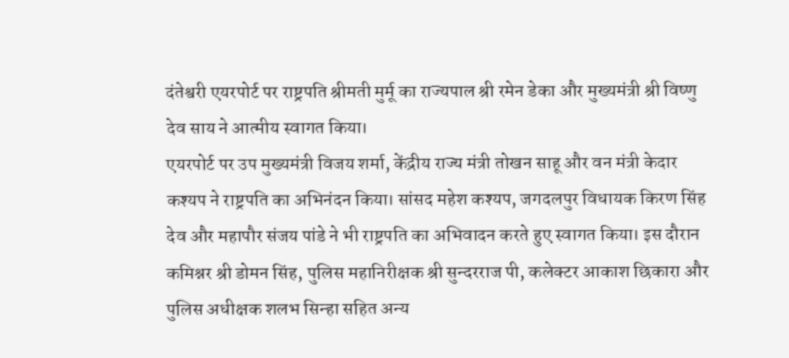दंतेश्वरी एयरपोर्ट पर राष्ट्रपति श्रीमती मुर्मू का राज्यपाल श्री रमेन डेका और मुख्यमंत्री श्री विष्णु देव साय ने आत्मीय स्वागत किया।
एयरपोर्ट पर उप मुख्यमंत्री विजय शर्मा, केंद्रीय राज्य मंत्री तोखन साहू और वन मंत्री केदार कश्यप ने राष्ट्रपति का अभिनंदन किया। सांसद महेश कश्यप, जगदलपुर विधायक किरण सिंह देव और महापौर संजय पांडे ने भी राष्ट्रपति का अभिवादन करते हुए स्वागत किया। इस दौरान कमिश्नर श्री डोमन सिंह, पुलिस महानिरीक्षक श्री सुन्दरराज पी, कलेक्टर आकाश छिकारा और पुलिस अधीक्षक शलभ सिन्हा सहित अन्य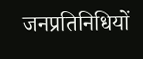जनप्रतिनिधियों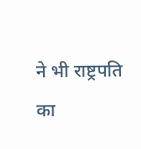ने भी राष्ट्रपति का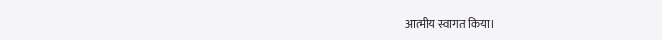आत्मीय स्वागत किया।